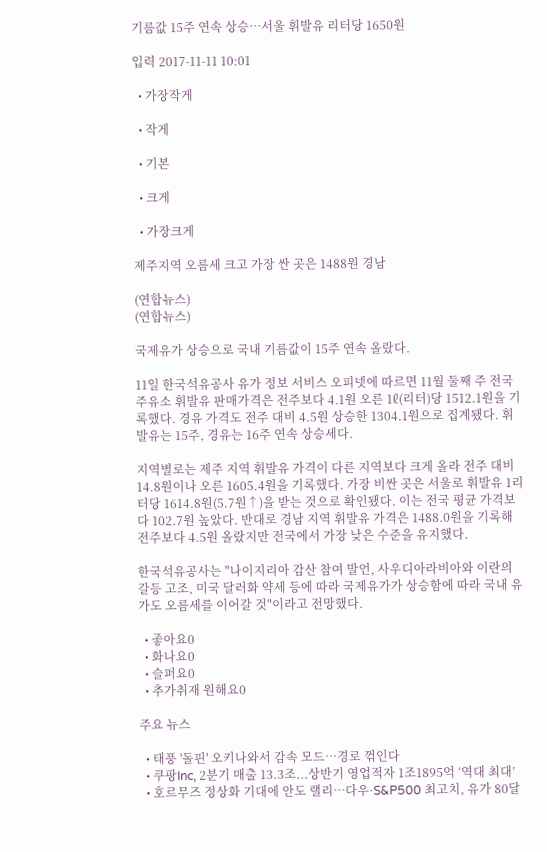기름값 15주 연속 상승…서울 휘발유 리터당 1650원

입력 2017-11-11 10:01

  • 가장작게

  • 작게

  • 기본

  • 크게

  • 가장크게

제주지역 오름세 크고 가장 싼 곳은 1488원 경남

(연합뉴스)
(연합뉴스)

국제유가 상승으로 국내 기름값이 15주 연속 올랐다.

11일 한국석유공사 유가 정보 서비스 오피넷에 따르면 11월 둘째 주 전국 주유소 휘발유 판매가격은 전주보다 4.1원 오른 1ℓ(리터)당 1512.1원을 기록했다. 경유 가격도 전주 대비 4.5원 상승한 1304.1원으로 집계됐다. 휘발유는 15주, 경유는 16주 연속 상승세다.

지역별로는 제주 지역 휘발유 가격이 다른 지역보다 크게 올라 전주 대비 14.8원이나 오른 1605.4원을 기록했다. 가장 비싼 곳은 서울로 휘발유 1리터당 1614.8원(5.7원↑)을 받는 것으로 확인됐다. 이는 전국 평균 가격보다 102.7원 높았다. 반대로 경남 지역 휘발유 가격은 1488.0원을 기록해 전주보다 4.5원 올랐지만 전국에서 가장 낮은 수준을 유지했다.

한국석유공사는 "나이지리아 감산 참여 발언, 사우디아라비아와 이란의 갈등 고조, 미국 달러화 약세 등에 따라 국제유가가 상승함에 따라 국내 유가도 오름세를 이어갈 것"이라고 전망했다.

  • 좋아요0
  • 화나요0
  • 슬퍼요0
  • 추가취재 원해요0

주요 뉴스

  • 태풍 '돌핀' 오키나와서 감속 모드…경로 꺾인다
  • 쿠팡Inc, 2분기 매출 13.3조...상반기 영업적자 1조1895억 ‘역대 최대’
  • 호르무즈 정상화 기대에 안도 랠리…다우·S&P500 최고치, 유가 80달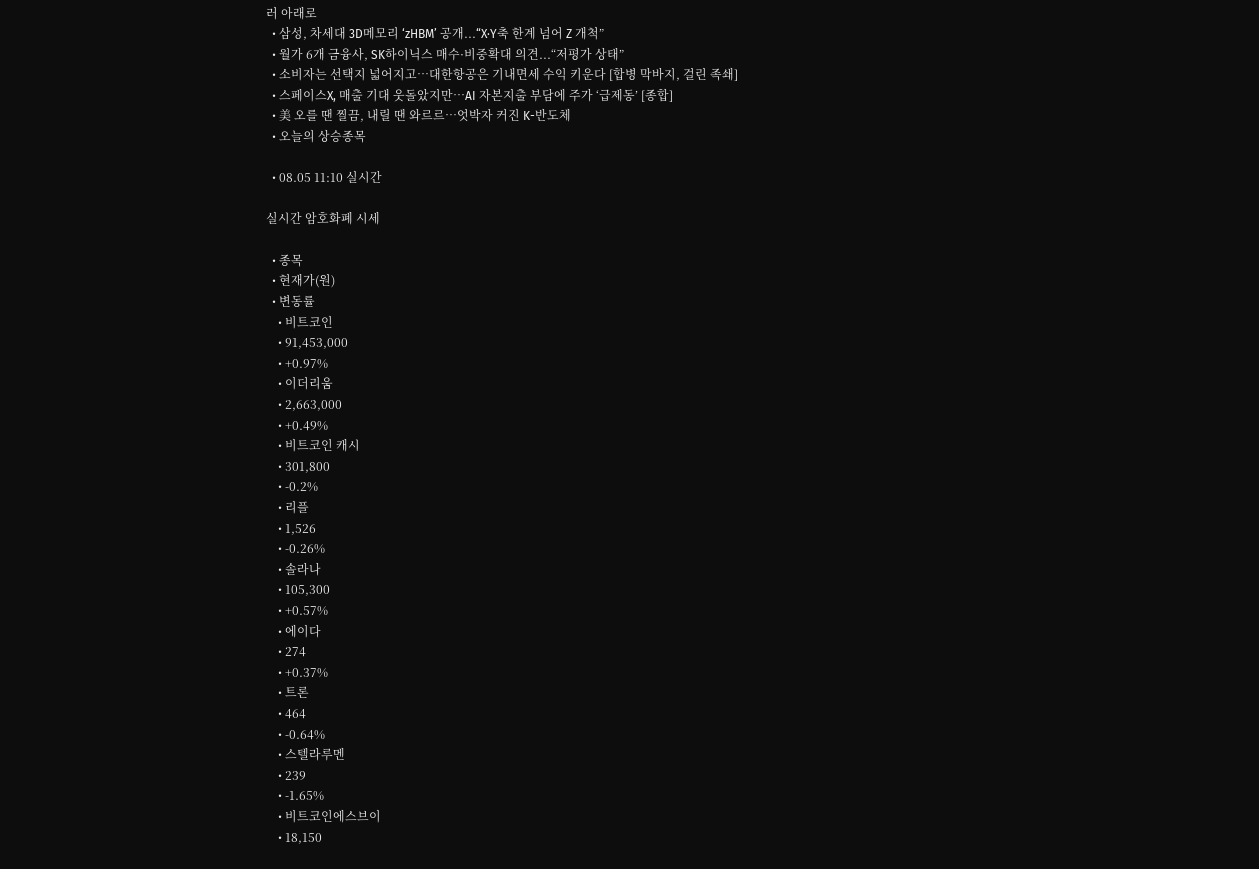러 아래로
  • 삼성, 차세대 3D메모리 ‘zHBM’ 공개...“X·Y축 한계 넘어 Z 개척”
  • 월가 6개 금융사, SK하이닉스 매수·비중확대 의견...“저평가 상태”
  • 소비자는 선택지 넓어지고…대한항공은 기내면세 수익 키운다 [합병 막바지, 걸린 족쇄]
  • 스페이스X, 매출 기대 웃돌았지만…AI 자본지출 부담에 주가 ‘급제동’ [종합]
  • 美 오를 땐 찔끔, 내릴 땐 와르르…엇박자 커진 K-반도체
  • 오늘의 상승종목

  • 08.05 11:10 실시간

실시간 암호화폐 시세

  • 종목
  • 현재가(원)
  • 변동률
    • 비트코인
    • 91,453,000
    • +0.97%
    • 이더리움
    • 2,663,000
    • +0.49%
    • 비트코인 캐시
    • 301,800
    • -0.2%
    • 리플
    • 1,526
    • -0.26%
    • 솔라나
    • 105,300
    • +0.57%
    • 에이다
    • 274
    • +0.37%
    • 트론
    • 464
    • -0.64%
    • 스텔라루멘
    • 239
    • -1.65%
    • 비트코인에스브이
    • 18,150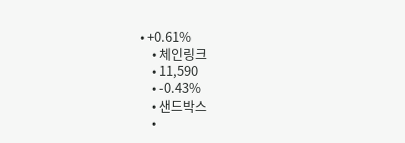• +0.61%
    • 체인링크
    • 11,590
    • -0.43%
    • 샌드박스
    •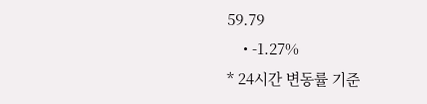59.79
    • -1.27%
* 24시간 변동률 기준